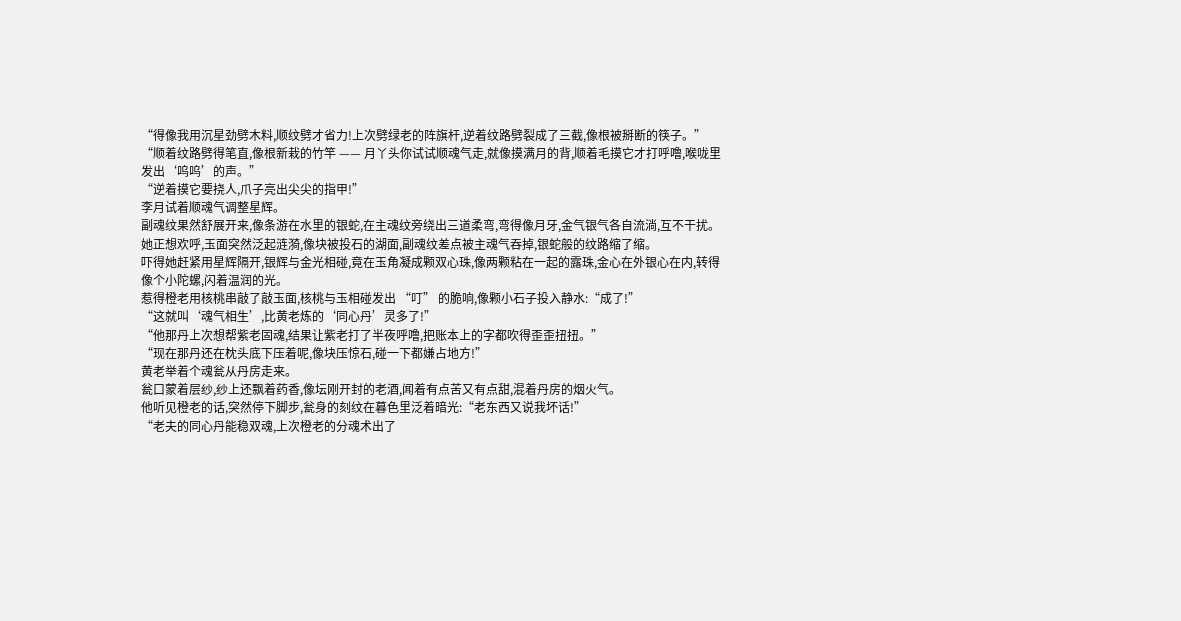“得像我用沉星劲劈木料,顺纹劈才省力!上次劈绿老的阵旗杆,逆着纹路劈裂成了三截,像根被掰断的筷子。”
“顺着纹路劈得笔直,像根新栽的竹竿 —— 月丫头你试试顺魂气走,就像摸满月的背,顺着毛摸它才打呼噜,喉咙里发出‘呜呜’的声。”
“逆着摸它要挠人,爪子亮出尖尖的指甲!”
李月试着顺魂气调整星辉。
副魂纹果然舒展开来,像条游在水里的银蛇,在主魂纹旁绕出三道柔弯,弯得像月牙,金气银气各自流淌,互不干扰。
她正想欢呼,玉面突然泛起涟漪,像块被投石的湖面,副魂纹差点被主魂气吞掉,银蛇般的纹路缩了缩。
吓得她赶紧用星辉隔开,银辉与金光相碰,竟在玉角凝成颗双心珠,像两颗粘在一起的露珠,金心在外银心在内,转得像个小陀螺,闪着温润的光。
惹得橙老用核桃串敲了敲玉面,核桃与玉相碰发出 “叮” 的脆响,像颗小石子投入静水:“成了!”
“这就叫‘魂气相生’,比黄老炼的‘同心丹’灵多了!”
“他那丹上次想帮紫老固魂,结果让紫老打了半夜呼噜,把账本上的字都吹得歪歪扭扭。”
“现在那丹还在枕头底下压着呢,像块压惊石,碰一下都嫌占地方!”
黄老举着个魂瓮从丹房走来。
瓮口蒙着层纱,纱上还飘着药香,像坛刚开封的老酒,闻着有点苦又有点甜,混着丹房的烟火气。
他听见橙老的话,突然停下脚步,瓮身的刻纹在暮色里泛着暗光:“老东西又说我坏话!”
“老夫的同心丹能稳双魂,上次橙老的分魂术出了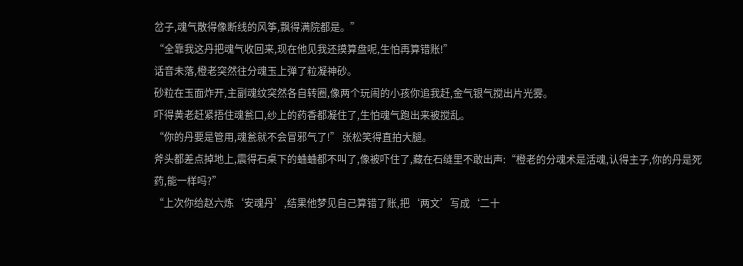岔子,魂气散得像断线的风筝,飘得满院都是。”
“全靠我这丹把魂气收回来,现在他见我还摸算盘呢,生怕再算错账!”
话音未落,橙老突然往分魂玉上弹了粒凝神砂。
砂粒在玉面炸开,主副魂纹突然各自转圈,像两个玩闹的小孩你追我赶,金气银气搅出片光雾。
吓得黄老赶紧捂住魂瓮口,纱上的药香都凝住了,生怕魂气跑出来被搅乱。
“你的丹要是管用,魂瓮就不会冒邪气了!” 张松笑得直拍大腿。
斧头都差点掉地上,震得石桌下的蛐蛐都不叫了,像被吓住了,藏在石缝里不敢出声:“橙老的分魂术是活魂,认得主子,你的丹是死药,能一样吗?”
“上次你给赵六炼‘安魂丹’,结果他梦见自己算错了账,把‘两文’写成‘二十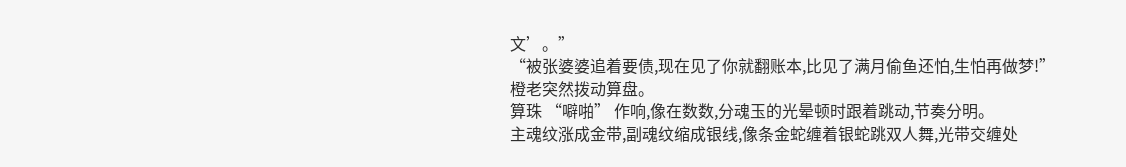文’。”
“被张婆婆追着要债,现在见了你就翻账本,比见了满月偷鱼还怕,生怕再做梦!”
橙老突然拨动算盘。
算珠 “噼啪” 作响,像在数数,分魂玉的光晕顿时跟着跳动,节奏分明。
主魂纹涨成金带,副魂纹缩成银线,像条金蛇缠着银蛇跳双人舞,光带交缠处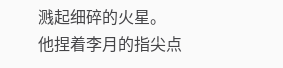溅起细碎的火星。
他捏着李月的指尖点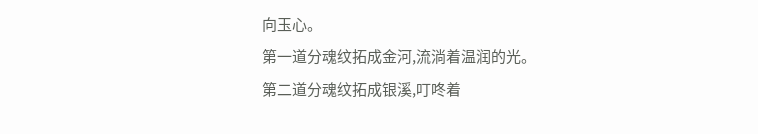向玉心。
第一道分魂纹拓成金河,流淌着温润的光。
第二道分魂纹拓成银溪,叮咚着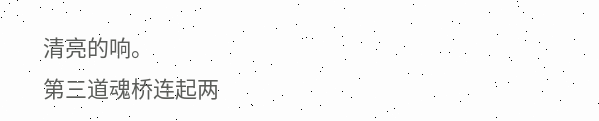清亮的响。
第三道魂桥连起两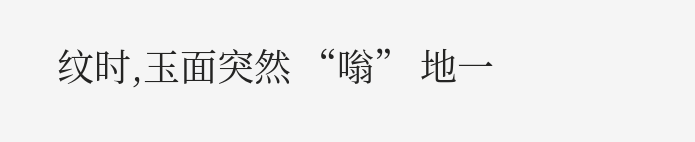纹时,玉面突然 “嗡” 地一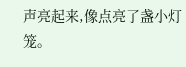声亮起来,像点亮了盏小灯笼。